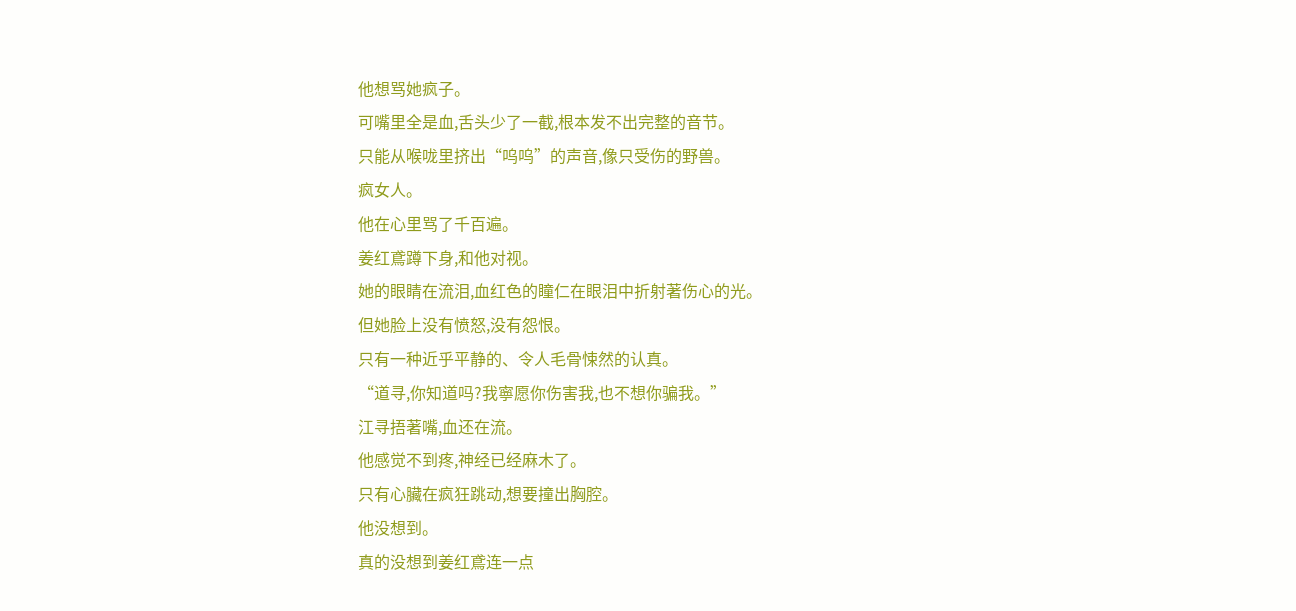他想骂她疯子。
可嘴里全是血,舌头少了一截,根本发不出完整的音节。
只能从喉咙里挤出“呜呜”的声音,像只受伤的野兽。
疯女人。
他在心里骂了千百遍。
姜红鳶蹲下身,和他对视。
她的眼睛在流泪,血红色的瞳仁在眼泪中折射著伤心的光。
但她脸上没有愤怒,没有怨恨。
只有一种近乎平静的、令人毛骨悚然的认真。
“道寻,你知道吗?我寧愿你伤害我,也不想你骗我。”
江寻捂著嘴,血还在流。
他感觉不到疼,神经已经麻木了。
只有心臟在疯狂跳动,想要撞出胸腔。
他没想到。
真的没想到姜红鳶连一点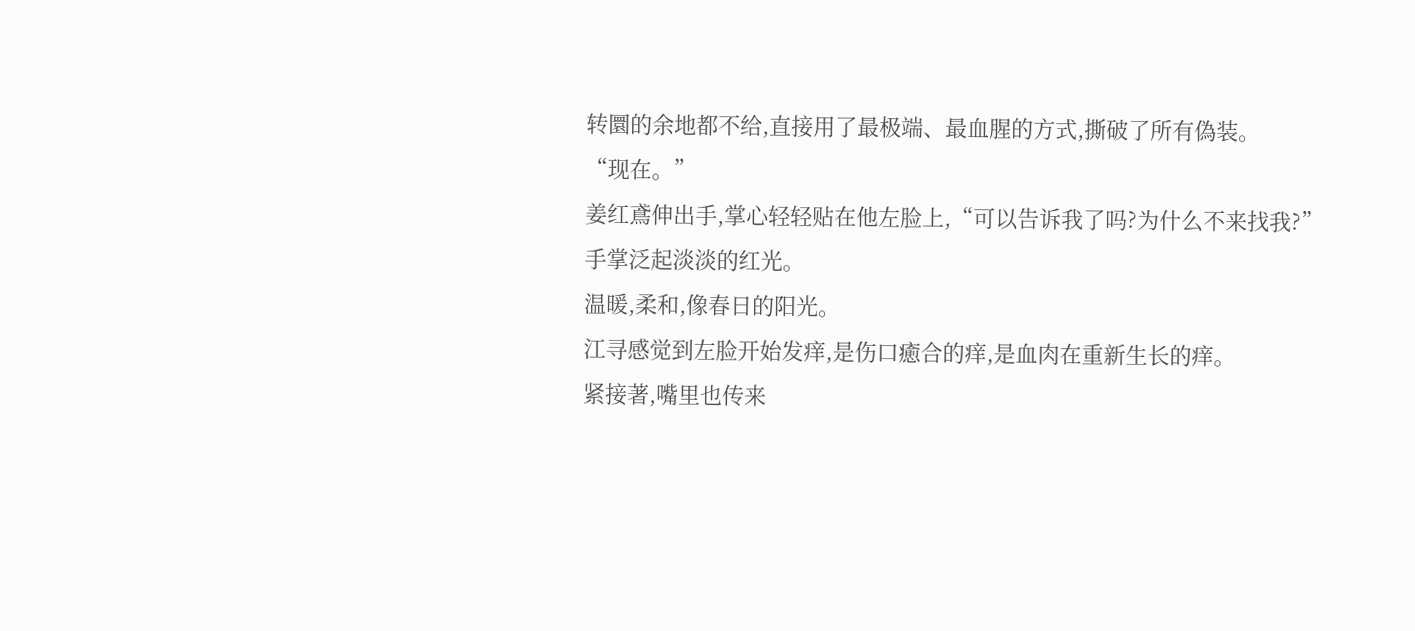转圜的余地都不给,直接用了最极端、最血腥的方式,撕破了所有偽装。
“现在。”
姜红鳶伸出手,掌心轻轻贴在他左脸上,“可以告诉我了吗?为什么不来找我?”
手掌泛起淡淡的红光。
温暖,柔和,像春日的阳光。
江寻感觉到左脸开始发痒,是伤口癒合的痒,是血肉在重新生长的痒。
紧接著,嘴里也传来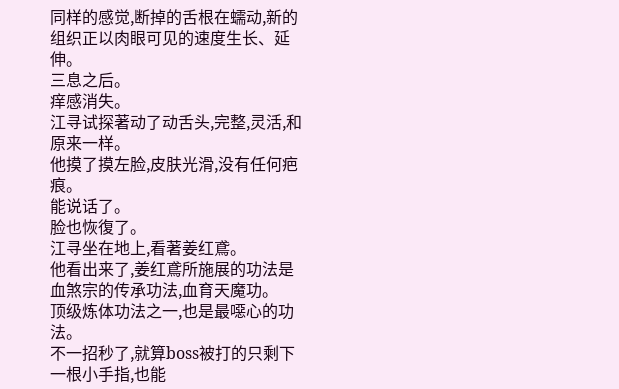同样的感觉,断掉的舌根在蠕动,新的组织正以肉眼可见的速度生长、延伸。
三息之后。
痒感消失。
江寻试探著动了动舌头,完整,灵活,和原来一样。
他摸了摸左脸,皮肤光滑,没有任何疤痕。
能说话了。
脸也恢復了。
江寻坐在地上,看著姜红鳶。
他看出来了,姜红鳶所施展的功法是血煞宗的传承功法,血育天魔功。
顶级炼体功法之一,也是最噁心的功法。
不一招秒了,就算boss被打的只剩下一根小手指,也能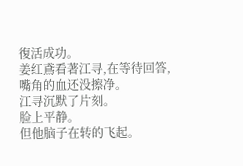復活成功。
姜红鳶看著江寻,在等待回答,嘴角的血还没擦净。
江寻沉默了片刻。
脸上平静。
但他脑子在转的飞起。